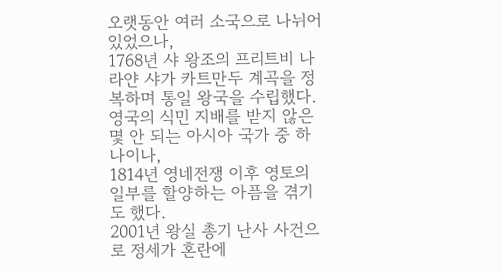오랫동안 여러 소국으로 나뉘어 있었으나,
1768년 샤 왕조의 프리트비 나라얀 샤가 카트만두 계곡을 정복하며 통일 왕국을 수립했다. 영국의 식민 지배를 받지 않은 몇 안 되는 아시아 국가 중 하나이나,
1814년 영네전쟁 이후 영토의 일부를 할양하는 아픔을 겪기도 했다.
2001년 왕실 총기 난사 사건으로 정세가 혼란에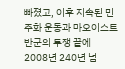빠졌고, 이후 지속된 민주화 운동과 마오이스트 반군의 투쟁 끝에
2008년 240년 넘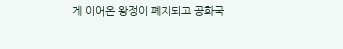게 이어온 왕정이 폐지되고 공화국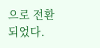으로 전환되었다.